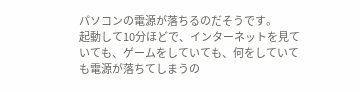パソコンの電源が落ちるのだそうです。
起動して10分ほどで、インターネットを見ていても、ゲームをしていても、何をしていても電源が落ちてしまうの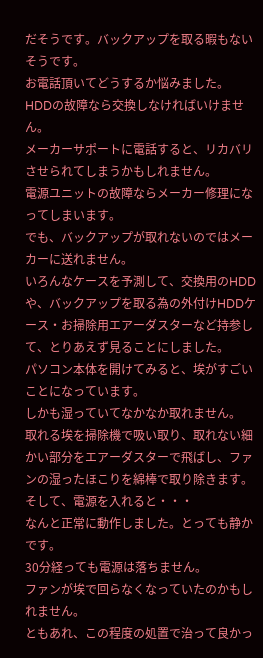だそうです。バックアップを取る暇もないそうです。
お電話頂いてどうするか悩みました。
HDDの故障なら交換しなければいけません。
メーカーサポートに電話すると、リカバリさせられてしまうかもしれません。
電源ユニットの故障ならメーカー修理になってしまいます。
でも、バックアップが取れないのではメーカーに送れません。
いろんなケースを予測して、交換用のHDDや、バックアップを取る為の外付けHDDケース・お掃除用エアーダスターなど持参して、とりあえず見ることにしました。
パソコン本体を開けてみると、埃がすごいことになっています。
しかも湿っていてなかなか取れません。
取れる埃を掃除機で吸い取り、取れない細かい部分をエアーダスターで飛ばし、ファンの湿ったほこりを綿棒で取り除きます。
そして、電源を入れると・・・
なんと正常に動作しました。とっても静かです。
30分経っても電源は落ちません。
ファンが埃で回らなくなっていたのかもしれません。
ともあれ、この程度の処置で治って良かっ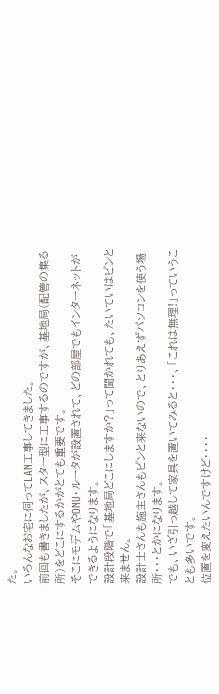た。
いろんなお宅に伺ってLAN工事してきました。
前回も書きましたが、スター型に工事するのですが、基地局(配管の集る所)をどこにするかがとても重要です。
そこにモデムやONU・ルータが設置されて、どの部屋でもインターネットができるようになります。
設計段階で「基地局どこにしますか?」って聞かれても、たいていはピンと来ません。
設計士さんも施主さんもピンと来ないので、とりあえずパソコンを使う場所・・・とかになります。
でも、いざ引っ越して家具を置いてみると・・・、「これは無理!」っていうことも多いです。
位置を変えたいんですけど・・・・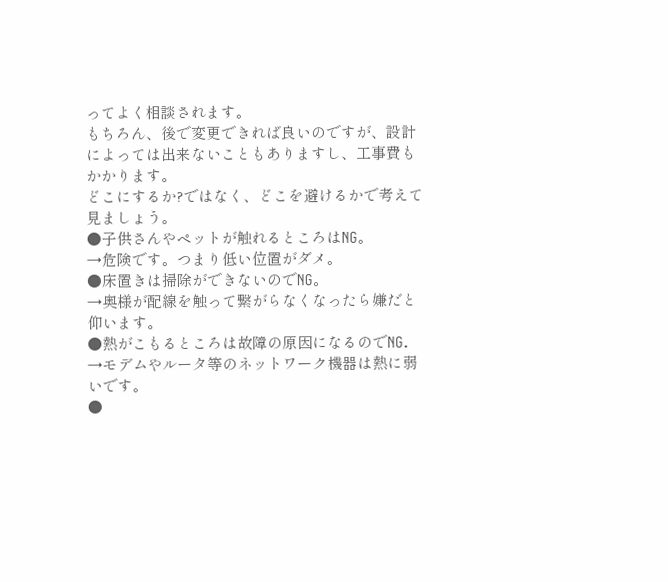ってよく相談されます。
もちろん、後で変更できれば良いのですが、設計によっては出来ないこともありますし、工事費もかかります。
どこにするか?ではなく、どこを避けるかで考えて見ましょう。
●子供さんやペットが触れるところはNG。
→危険です。つまり低い位置がダメ。
●床置きは掃除ができないのでNG。
→奥様が配線を触って繋がらなくなったら嫌だと仰います。
●熱がこもるところは故障の原因になるのでNG.
→モデムやルータ等のネットワーク機器は熱に弱いです。
●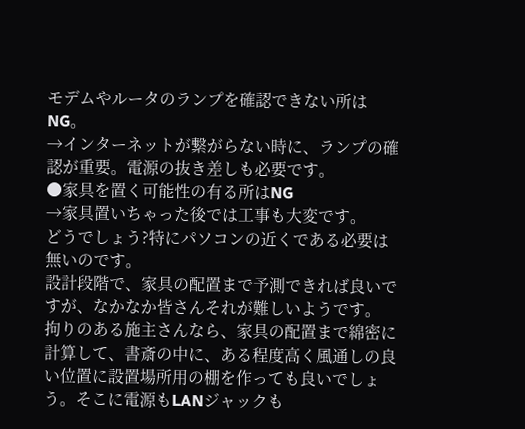モデムやルータのランプを確認できない所はNG。
→インターネットが繋がらない時に、ランプの確認が重要。電源の抜き差しも必要です。
●家具を置く可能性の有る所はNG
→家具置いちゃった後では工事も大変です。
どうでしょう?特にパソコンの近くである必要は無いのです。
設計段階で、家具の配置まで予測できれば良いですが、なかなか皆さんそれが難しいようです。
拘りのある施主さんなら、家具の配置まで綿密に計算して、書斎の中に、ある程度高く風通しの良い位置に設置場所用の棚を作っても良いでしょう。そこに電源もLANジャックも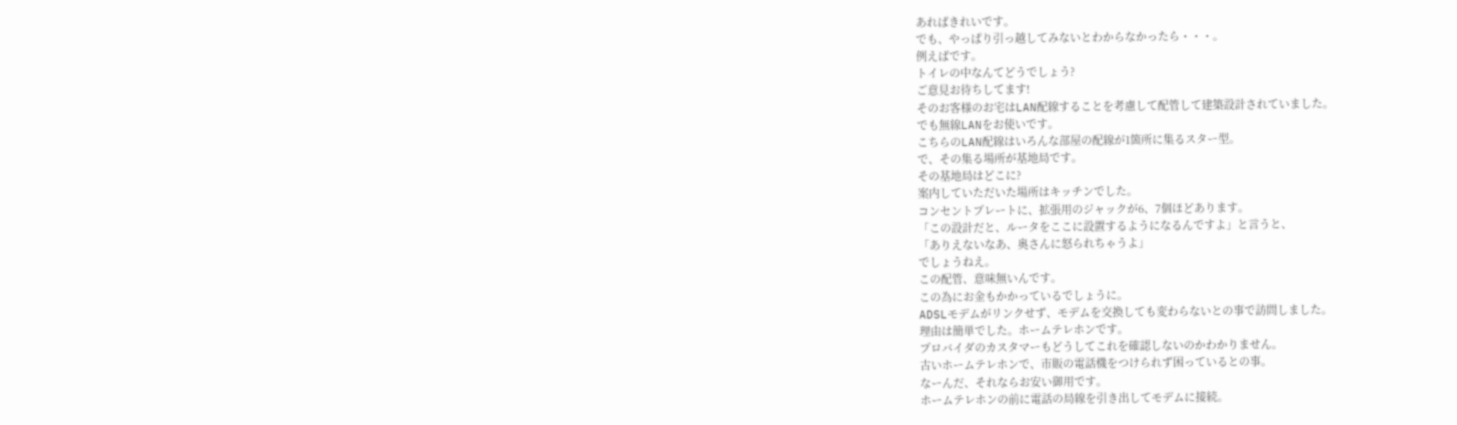あればきれいです。
でも、やっぱり引っ越してみないとわからなかったら・・・。
例えばです。
トイレの中なんてどうでしょう?
ご意見お待ちしてます!
そのお客様のお宅はLAN配線することを考慮して配管して建築設計されていました。
でも無線LANをお使いです。
こちらのLAN配線はいろんな部屋の配線が1箇所に集るスター型。
で、その集る場所が基地局です。
その基地局はどこに?
案内していただいた場所はキッチンでした。
コンセントプレートに、拡張用のジャックが6、7個ほどあります。
「この設計だと、ルータをここに設置するようになるんですよ」と言うと、
「ありえないなあ、奥さんに怒られちゃうよ」
でしょうねえ。
この配管、意味無いんです。
この為にお金もかかっているでしょうに。
ADSLモデムがリンクせず、モデムを交換しても変わらないとの事で訪問しました。
理由は簡単でした。ホームテレホンです。
プロバイダのカスタマーもどうしてこれを確認しないのかわかりません。
古いホームテレホンで、市販の電話機をつけられず困っているとの事。
なーんだ、それならお安い御用です。
ホームテレホンの前に電話の局線を引き出してモデムに接続。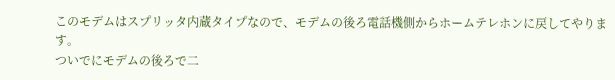このモデムはスプリッタ内蔵タイプなので、モデムの後ろ電話機側からホームテレホンに戻してやります。
ついでにモデムの後ろで二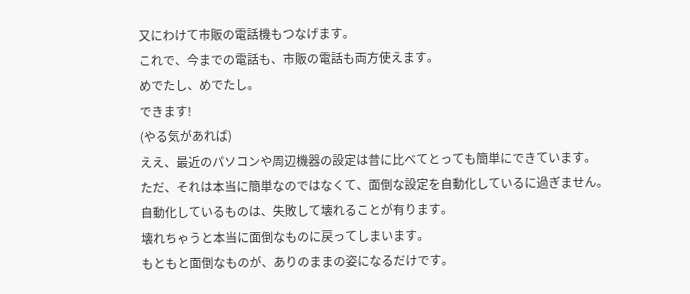又にわけて市販の電話機もつなげます。
これで、今までの電話も、市販の電話も両方使えます。
めでたし、めでたし。
できます!
(やる気があれば)
ええ、最近のパソコンや周辺機器の設定は昔に比べてとっても簡単にできています。
ただ、それは本当に簡単なのではなくて、面倒な設定を自動化しているに過ぎません。
自動化しているものは、失敗して壊れることが有ります。
壊れちゃうと本当に面倒なものに戻ってしまいます。
もともと面倒なものが、ありのままの姿になるだけです。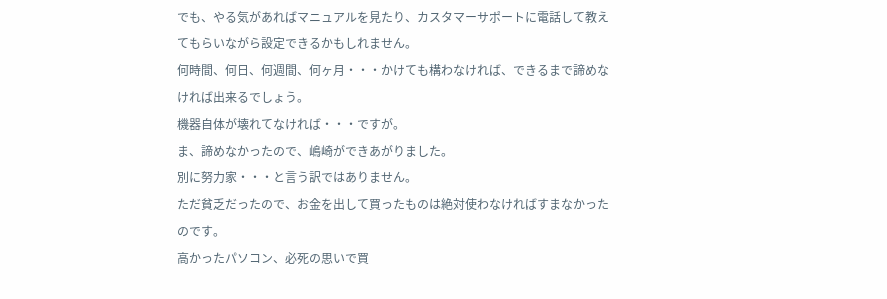でも、やる気があればマニュアルを見たり、カスタマーサポートに電話して教えてもらいながら設定できるかもしれません。
何時間、何日、何週間、何ヶ月・・・かけても構わなければ、できるまで諦めなければ出来るでしょう。
機器自体が壊れてなければ・・・ですが。
ま、諦めなかったので、嶋崎ができあがりました。
別に努力家・・・と言う訳ではありません。
ただ貧乏だったので、お金を出して買ったものは絶対使わなければすまなかったのです。
高かったパソコン、必死の思いで買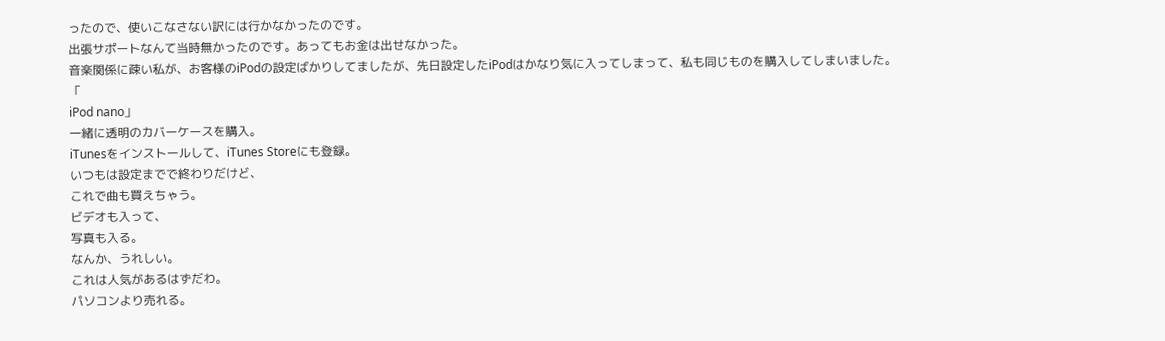ったので、使いこなさない訳には行かなかったのです。
出張サポートなんて当時無かったのです。あってもお金は出せなかった。
音楽関係に疎い私が、お客様のiPodの設定ばかりしてましたが、先日設定したiPodはかなり気に入ってしまって、私も同じものを購入してしまいました。
「
iPod nano」
一緒に透明のカバーケースを購入。
iTunesをインストールして、iTunes Storeにも登録。
いつもは設定までで終わりだけど、
これで曲も買えちゃう。
ビデオも入って、
写真も入る。
なんか、うれしい。
これは人気があるはずだわ。
パソコンより売れる。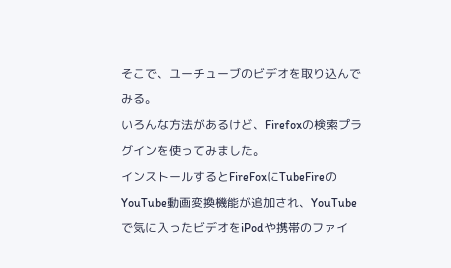そこで、ユーチューブのビデオを取り込んでみる。
いろんな方法があるけど、Firefoxの検索プラグインを使ってみました。
インストールするとFireFoxにTubeFireのYouTube動画変換機能が追加され、YouTubeで気に入ったビデオをiPodや携帯のファイ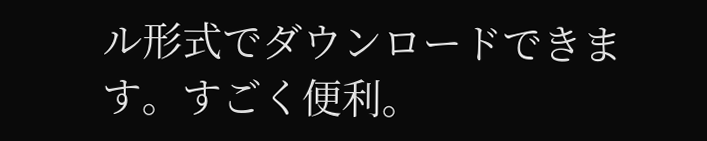ル形式でダウンロードできます。すごく便利。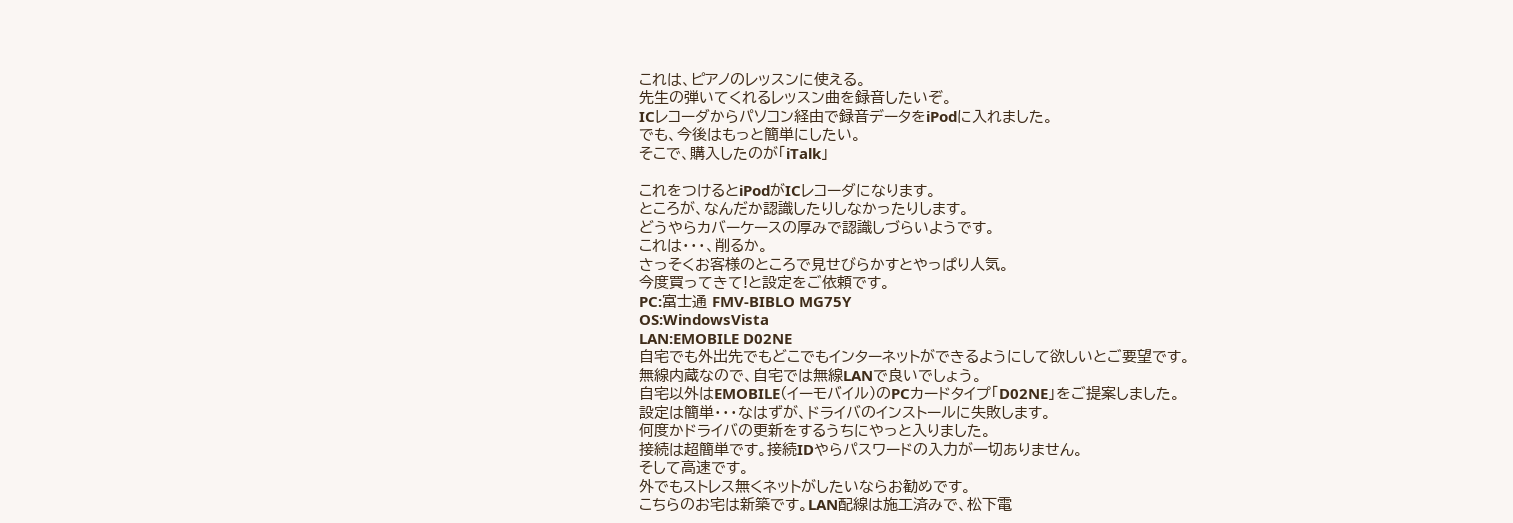これは、ピアノのレッスンに使える。
先生の弾いてくれるレッスン曲を録音したいぞ。
ICレコーダからパソコン経由で録音データをiPodに入れました。
でも、今後はもっと簡単にしたい。
そこで、購入したのが「iTalk」

これをつけるとiPodがICレコーダになります。
ところが、なんだか認識したりしなかったりします。
どうやらカバーケースの厚みで認識しづらいようです。
これは・・・、削るか。
さっそくお客様のところで見せびらかすとやっぱり人気。
今度買ってきて!と設定をご依頼です。
PC:富士通 FMV-BIBLO MG75Y
OS:WindowsVista
LAN:EMOBILE D02NE
自宅でも外出先でもどこでもインターネットができるようにして欲しいとご要望です。
無線内蔵なので、自宅では無線LANで良いでしょう。
自宅以外はEMOBILE(イーモバイル)のPCカードタイプ「D02NE」をご提案しました。
設定は簡単・・・なはずが、ドライバのインストールに失敗します。
何度かドライバの更新をするうちにやっと入りました。
接続は超簡単です。接続IDやらパスワードの入力が一切ありません。
そして高速です。
外でもストレス無くネットがしたいならお勧めです。
こちらのお宅は新築です。LAN配線は施工済みで、松下電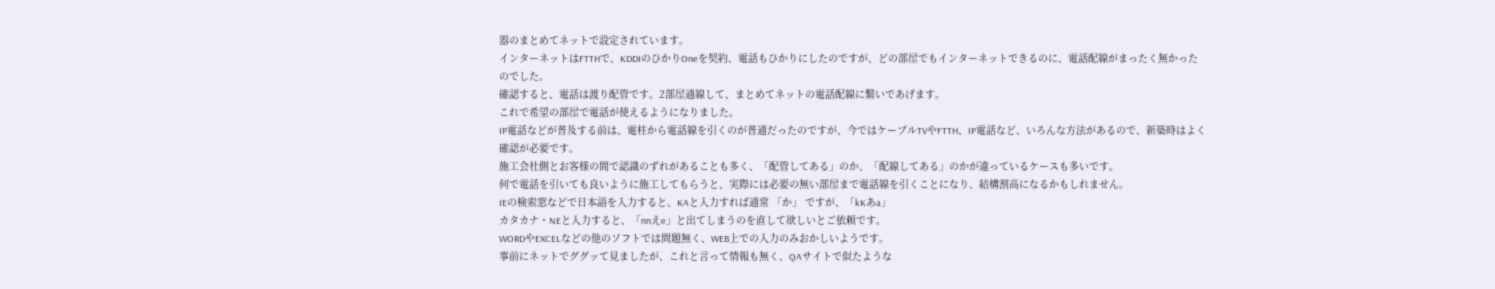器のまとめてネットで設定されています。
インターネットはFTTHで、KDDIのひかりOneを契約、電話もひかりにしたのですが、どの部屋でもインターネットできるのに、電話配線がまったく無かったのでした。
確認すると、電話は渡り配管です。2部屋通線して、まとめてネットの電話配線に繋いであげます。
これで希望の部屋で電話が使えるようになりました。
IP電話などが普及する前は、電柱から電話線を引くのが普通だったのですが、今ではケーブルTVやFTTH、IP電話など、いろんな方法があるので、新築時はよく確認が必要です。
施工会社側とお客様の間で認識のずれがあることも多く、「配管してある」のか、「配線してある」のかが違っているケースも多いです。
何で電話を引いても良いように施工してもらうと、実際には必要の無い部屋まで電話線を引くことになり、結構割高になるかもしれません。
IEの検索窓などで日本語を入力すると、KAと入力すれば通常 「か」 ですが、「kKあa」
カタカナ・NEと入力すると、「nnえe」と出てしまうのを直して欲しいとご依頼です。
WORDやEXCELなどの他のソフトでは問題無く、WEB上での入力のみおかしいようです。
事前にネットでググッて見ましたが、これと言って情報も無く、QAサイトで似たような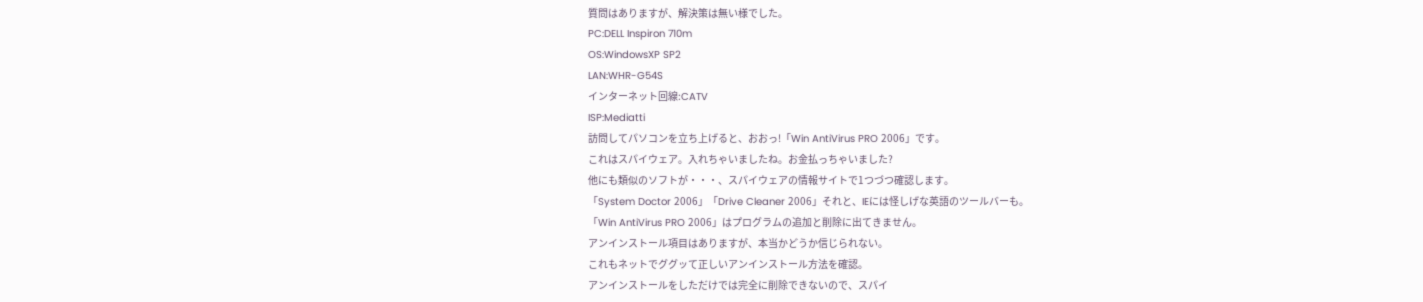質問はありますが、解決策は無い様でした。
PC:DELL Inspiron 710m
OS:WindowsXP SP2
LAN:WHR-G54S
インターネット回線:CATV
ISP:Mediatti
訪問してパソコンを立ち上げると、おおっ!「Win AntiVirus PRO 2006」です。
これはスパイウェア。入れちゃいましたね。お金払っちゃいました?
他にも類似のソフトが・・・、スパイウェアの情報サイトで1つづつ確認します。
「System Doctor 2006」「Drive Cleaner 2006」それと、IEには怪しげな英語のツールバーも。
「Win AntiVirus PRO 2006」はプログラムの追加と削除に出てきません。
アンインストール項目はありますが、本当かどうか信じられない。
これもネットでググッて正しいアンインストール方法を確認。
アンインストールをしただけでは完全に削除できないので、スパイ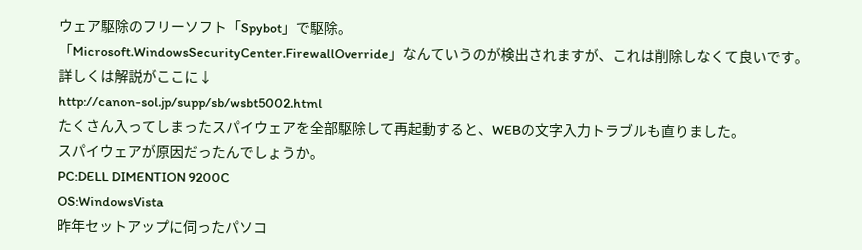ウェア駆除のフリーソフト「Spybot」で駆除。
「Microsoft.WindowsSecurityCenter.FirewallOverride」なんていうのが検出されますが、これは削除しなくて良いです。
詳しくは解説がここに↓
http://canon-sol.jp/supp/sb/wsbt5002.html
たくさん入ってしまったスパイウェアを全部駆除して再起動すると、WEBの文字入力トラブルも直りました。
スパイウェアが原因だったんでしょうか。
PC:DELL DIMENTION 9200C
OS:WindowsVista
昨年セットアップに伺ったパソコ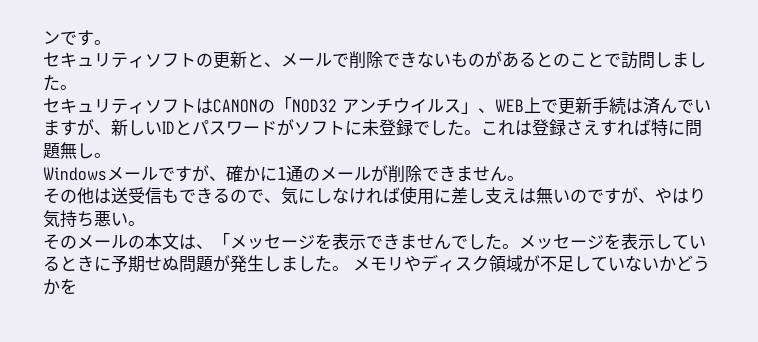ンです。
セキュリティソフトの更新と、メールで削除できないものがあるとのことで訪問しました。
セキュリティソフトはCANONの「NOD32 アンチウイルス」、WEB上で更新手続は済んでいますが、新しいIDとパスワードがソフトに未登録でした。これは登録さえすれば特に問題無し。
Windowsメールですが、確かに1通のメールが削除できません。
その他は送受信もできるので、気にしなければ使用に差し支えは無いのですが、やはり気持ち悪い。
そのメールの本文は、「メッセージを表示できませんでした。メッセージを表示しているときに予期せぬ問題が発生しました。 メモリやディスク領域が不足していないかどうかを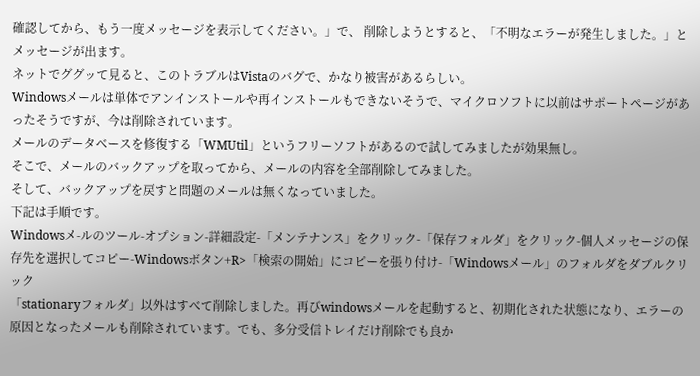確認してから、もう一度メッセージを表示してください。」で、 削除しようとすると、「不明なエラーが発生しました。」とメッセージが出ます。
ネットでググッて見ると、このトラブルはVistaのバグで、かなり被害があるらしい。
Windowsメールは単体でアンインストールや再インストールもできないそうで、マイクロソフトに以前はサポートページがあったそうですが、今は削除されています。
メールのデータベースを修復する「WMUtil」というフリーソフトがあるので試してみましたが効果無し。
そこで、メールのバックアップを取ってから、メールの内容を全部削除してみました。
そして、バックアップを戻すと問題のメールは無くなっていました。
下記は手順です。
Windowsメ-ルのツール-オプション-詳細設定-「メンテナンス」をクリック-「保存フォルダ」をクリック-個人メッセージの保存先を選択してコピー-Windowsボタン+R>「検索の開始」にコピーを張り付け-「Windowsメール」のフォルダをダブルクリック
「stationaryフォルダ」以外はすべて削除しました。再びwindowsメールを起動すると、初期化された状態になり、エラーの原因となったメールも削除されています。でも、多分受信トレイだけ削除でも良か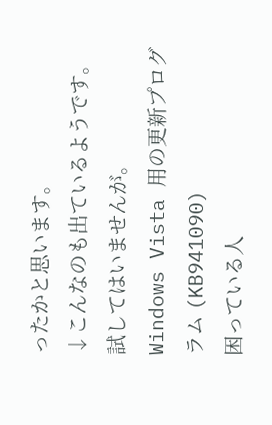ったかと思います。
↓こんなのも出ているようです。試してはいませんが。
Windows Vista 用の更新プログラム (KB941090)
困っている人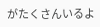がたくさんいるよ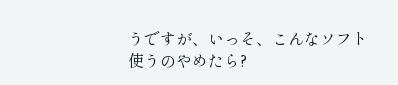うですが、いっそ、こんなソフト使うのやめたら?